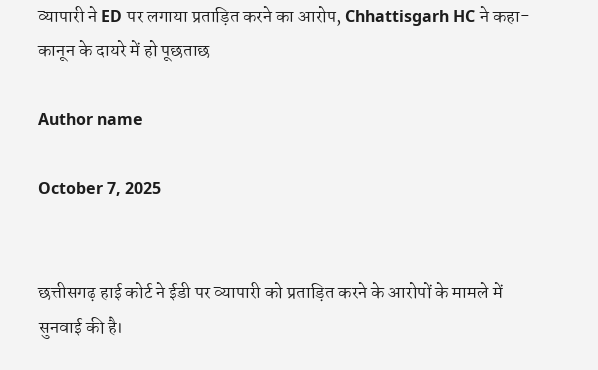व्यापारी ने ED पर लगाया प्रताड़ित करने का आरोप, Chhattisgarh HC ने कहा- कानून के दायरे में हो पूछताछ

Author name

October 7, 2025


छत्तीसगढ़ हाई कोर्ट ने ईडी पर व्यापारी को प्रताड़ित करने के आरोपों के मामले में सुनवाई की है।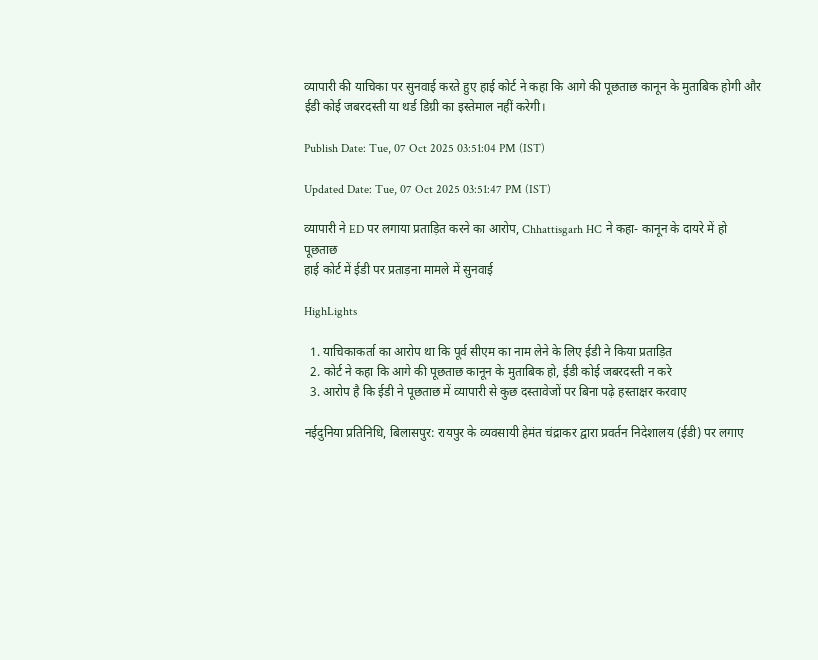व्यापारी की याचिका पर सुनवाई करते हुए हाई कोर्ट ने कहा कि आगे की पूछताछ कानून के मुताबिक होगी और ईडी कोई जबरदस्ती या थर्ड डिग्री का इस्तेमाल नहीं करेगी।

Publish Date: Tue, 07 Oct 2025 03:51:04 PM (IST)

Updated Date: Tue, 07 Oct 2025 03:51:47 PM (IST)

व्यापारी ने ED पर लगाया प्रताड़ित करने का आरोप, Chhattisgarh HC ने कहा- कानून के दायरे में हो पूछताछ
हाई कोर्ट में ईडी पर प्रताड़ना मामले में सुनवाई

HighLights

  1. याचिकाकर्ता का आरोप था कि पूर्व सीएम का नाम लेने के लिए ईडी ने किया प्रताड़ित
  2. कोर्ट ने कहा कि आगे की पूछताछ कानून के मुताबिक हो, ईडी कोई जबरदस्ती न करे
  3. आरोप है कि ईडी ने पूछताछ में व्यापारी से कुछ दस्तावेजों पर बिना पढ़े हस्ताक्षर करवाए

नईदुनिया प्रतिनिधि, बिलासपुर: रायपुर के व्यवसायी हेमंत चंद्राकर द्वारा प्रवर्तन निदेशालय (ईडी) पर लगाए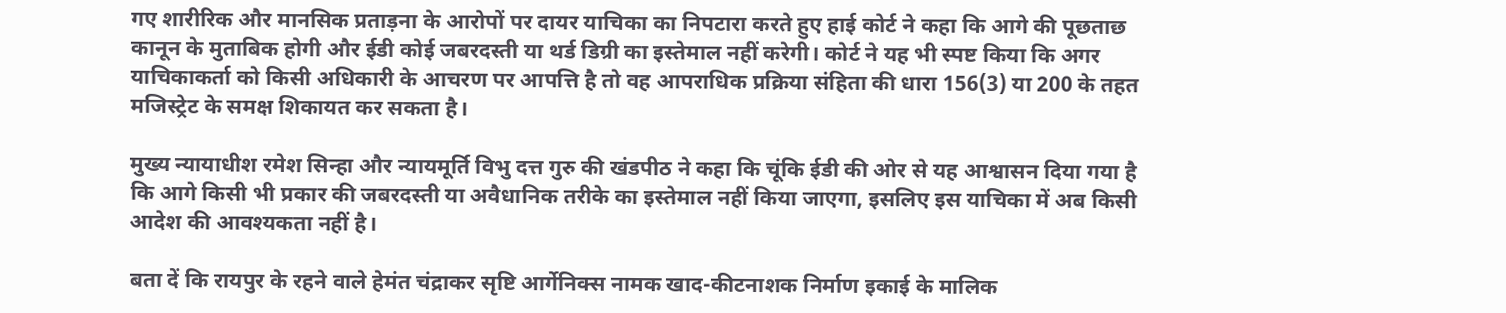गए शारीरिक और मानसिक प्रताड़ना के आरोपों पर दायर याचिका का निपटारा करते हुए हाई कोर्ट ने कहा कि आगे की पूछताछ कानून के मुताबिक होगी और ईडी कोई जबरदस्ती या थर्ड डिग्री का इस्तेमाल नहीं करेगी। कोर्ट ने यह भी स्पष्ट किया कि अगर याचिकाकर्ता को किसी अधिकारी के आचरण पर आपत्ति है तो वह आपराधिक प्रक्रिया संहिता की धारा 156(3) या 200 के तहत मजिस्ट्रेट के समक्ष शिकायत कर सकता है।

मुख्य न्यायाधीश रमेश सिन्हा और न्यायमूर्ति विभु दत्त गुरु की खंडपीठ ने कहा कि चूंकि ईडी की ओर से यह आश्वासन दिया गया है कि आगे किसी भी प्रकार की जबरदस्ती या अवैधानिक तरीके का इस्तेमाल नहीं किया जाएगा, इसलिए इस याचिका में अब किसी आदेश की आवश्यकता नहीं है।

बता दें कि रायपुर के रहने वाले हेमंत चंद्राकर सृष्टि आर्गेनिक्स नामक खाद-कीटनाशक निर्माण इकाई के मालिक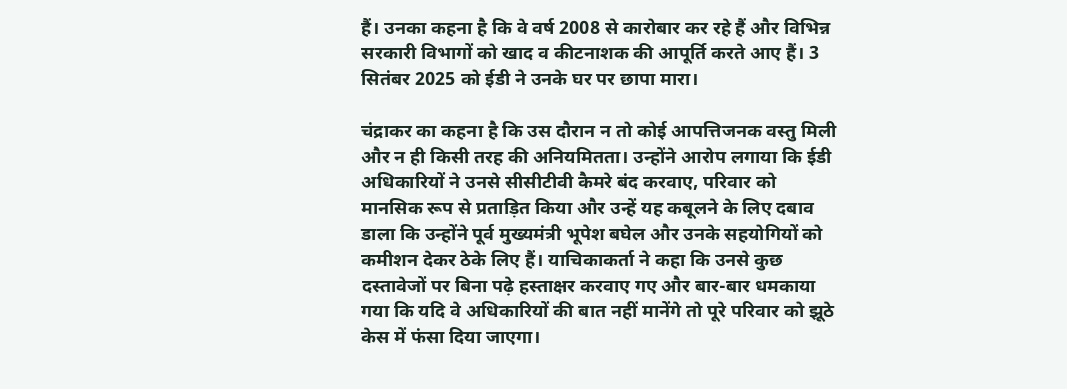हैं। उनका कहना है कि वे वर्ष 2008 से कारोबार कर रहे हैं और विभिन्न सरकारी विभागों को खाद व कीटनाशक की आपूर्ति करते आए हैं। 3 सितंबर 2025 को ईडी ने उनके घर पर छापा मारा।

चंद्राकर का कहना है कि उस दौरान न तो कोई आपत्तिजनक वस्तु मिली और न ही किसी तरह की अनियमितता। उन्होंने आरोप लगाया कि ईडी अधिकारियों ने उनसे सीसीटीवी कैमरे बंद करवाए, परिवार को मानसिक रूप से प्रताड़ित किया और उन्हें यह कबूलने के लिए दबाव डाला कि उन्होंने पूर्व मुख्यमंत्री भूपेश बघेल और उनके सहयोगियों को कमीशन देकर ठेके लिए हैं। याचिकाकर्ता ने कहा कि उनसे कुछ दस्तावेजों पर बिना पढ़े हस्ताक्षर करवाए गए और बार-बार धमकाया गया कि यदि वे अधिकारियों की बात नहीं मानेंगे तो पूरे परिवार को झूठे केस में फंसा दिया जाएगा।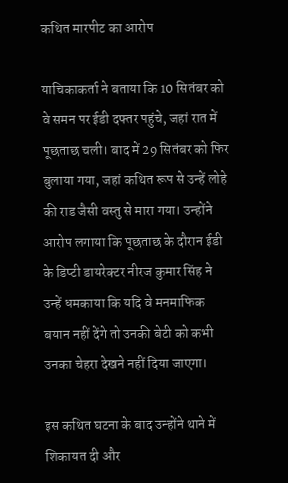कथित मारपीट का आरोप

याचिकाकर्ता ने बताया कि 10 सितंबर को वे समन पर ईडी दफ्तर पहुंचे, जहां रात में पूछताछ चली। बाद में 29 सितंबर को फिर बुलाया गया, जहां कथित रूप से उन्हें लोहे की राड जैसी वस्तु से मारा गया। उन्होंने आरोप लगाया कि पूछताछ के दौरान ईडी के डिप्टी डायरेक्टर नीरज कुमार सिंह ने उन्हें धमकाया कि यदि वे मनमाफिक बयान नहीं देंगे तो उनकी बेटी को कभी उनका चेहरा देखने नहीं दिया जाएगा।

इस कथित घटना के बाद उन्होंने थाने में शिकायत दी और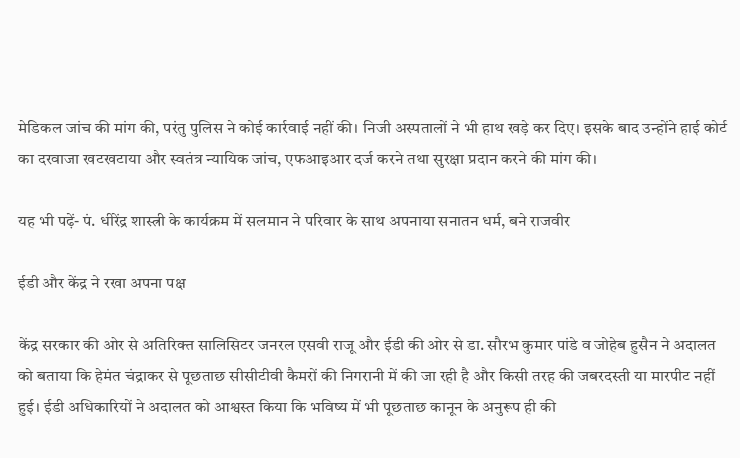मेडिकल जांच की मांग की, परंतु पुलिस ने कोई कार्रवाई नहीं की। निजी अस्पतालों ने भी हाथ खड़े कर दिए। इसके बाद उन्होंने हाई कोर्ट का दरवाजा खटखटाया और स्वतंत्र न्यायिक जांच, एफआइआर दर्ज करने तथा सुरक्षा प्रदान करने की मांग की।

यह भी पढ़ें- पं. धीरेंद्र शास्त्री के कार्यक्रम में सलमान ने परिवार के साथ अपनाया सनातन धर्म, बने राजवीर

ईडी और केंद्र ने रखा अपना पक्ष

केंद्र सरकार की ओर से अतिरिक्त सालिसिटर जनरल एसवी राजू और ईडी की ओर से डा. सौरभ कुमार पांडे व जोहेब हुसैन ने अदालत को बताया कि हेमंत चंद्राकर से पूछताछ सीसीटीवी कैमरों की निगरानी में की जा रही है और किसी तरह की जबरदस्ती या मारपीट नहीं हुई। ईडी अधिकारियों ने अदालत को आश्वस्त किया कि भविष्य में भी पूछताछ कानून के अनुरूप ही की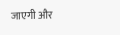जाएगी और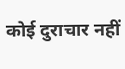कोई दुराचार नहीं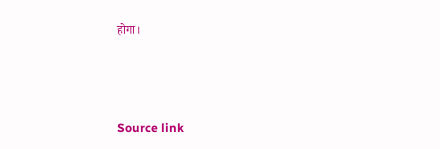होगा।



Source link